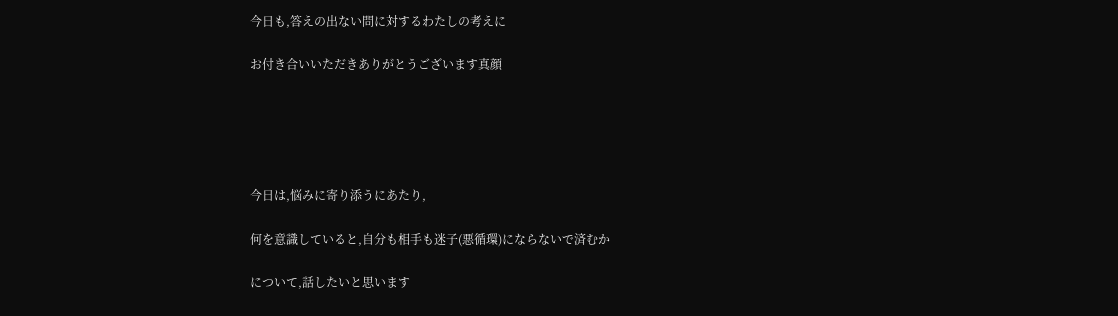今日も,答えの出ない問に対するわたしの考えに

お付き合いいただきありがとうございます真顔





今日は,悩みに寄り添うにあたり,

何を意識していると,自分も相手も迷子(悪循環)にならないで済むか

について,話したいと思います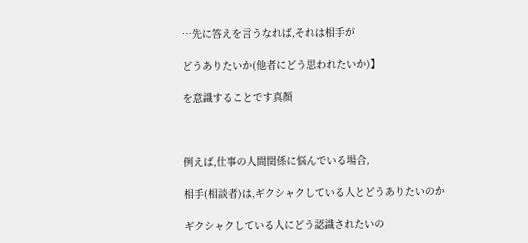…先に答えを言うなれば,それは相手が

どうありたいか(他者にどう思われたいか)】

を意識することです真顔



例えば,仕事の人間関係に悩んでいる場合,

相手(相談者)は,ギクシャクしている人とどうありたいのか

ギクシャクしている人にどう認識されたいの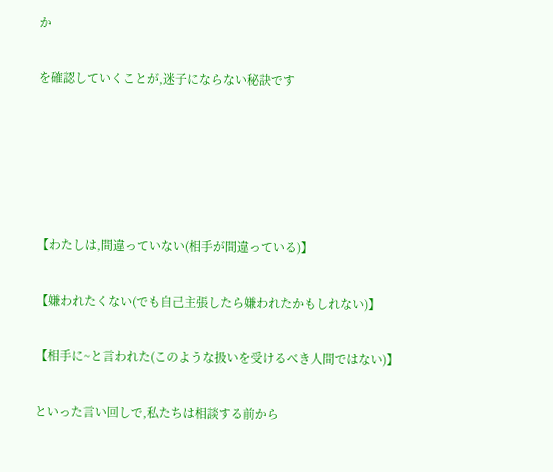か

を確認していくことが,迷子にならない秘訣です





【わたしは,間違っていない(相手が間違っている)】

【嫌われたくない(でも自己主張したら嫌われたかもしれない)】

【相手に~と言われた(このような扱いを受けるべき人間ではない)】

といった言い回しで,私たちは相談する前から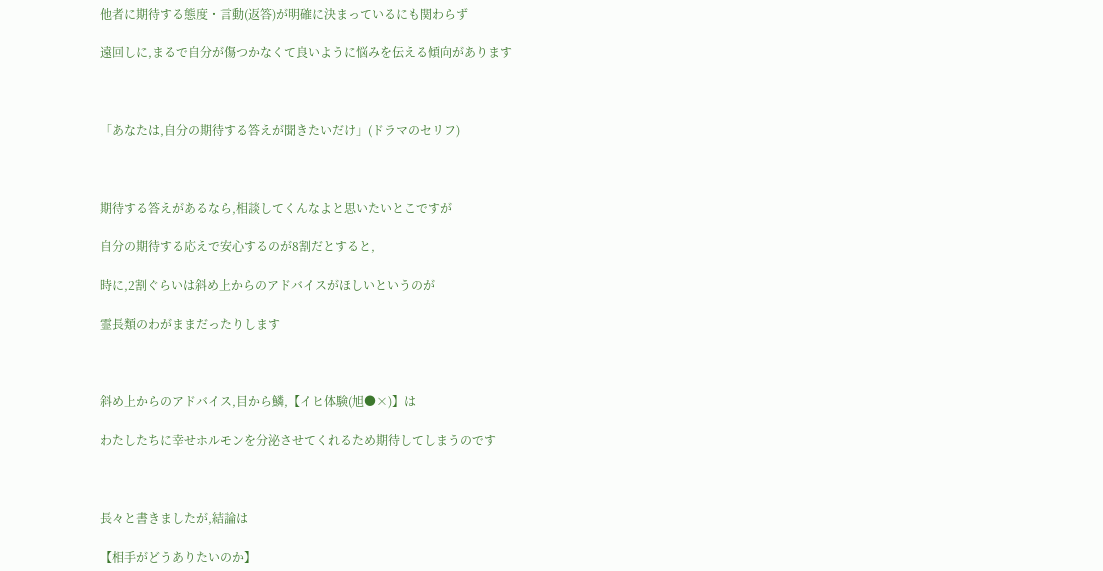他者に期待する態度・言動(返答)が明確に決まっているにも関わらず

遠回しに,まるで自分が傷つかなくて良いように悩みを伝える傾向があります



「あなたは,自分の期待する答えが聞きたいだけ」(ドラマのセリフ)



期待する答えがあるなら,相談してくんなよと思いたいとこですが

自分の期待する応えで安心するのが8割だとすると,

時に,2割ぐらいは斜め上からのアドバイスがほしいというのが

霊長類のわがままだったりします



斜め上からのアドバイス,目から鱗,【イヒ体験(旭●×)】は

わたしたちに幸せホルモンを分泌させてくれるため期待してしまうのです



長々と書きましたが,結論は

【相手がどうありたいのか】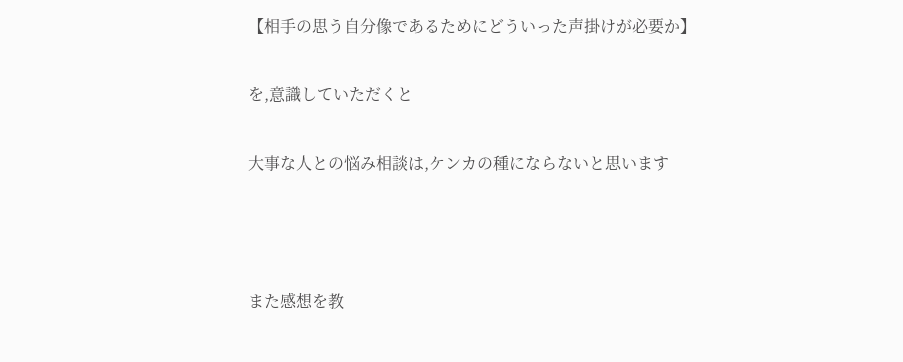【相手の思う自分像であるためにどういった声掛けが必要か】

を,意識していただくと

大事な人との悩み相談は,ケンカの種にならないと思います



また感想を教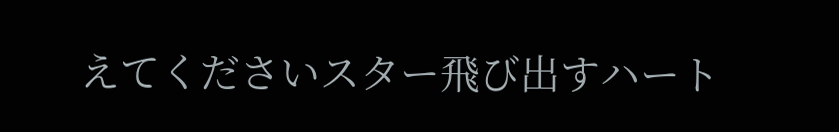えてくださいスター飛び出すハート